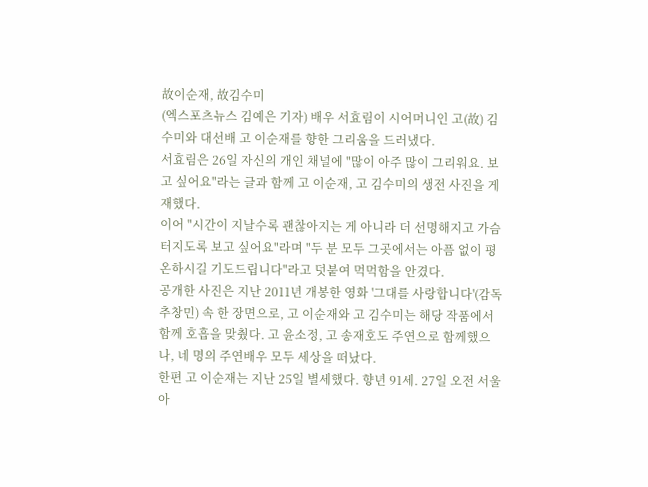故이순재, 故김수미
(엑스포츠뉴스 김예은 기자) 배우 서효림이 시어머니인 고(故) 김수미와 대선배 고 이순재를 향한 그리움을 드러냈다.
서효림은 26일 자신의 개인 채널에 "많이 아주 많이 그리워요. 보고 싶어요"라는 글과 함께 고 이순재, 고 김수미의 생전 사진을 게재했다.
이어 "시간이 지날수록 괜찮아지는 게 아니라 더 선명해지고 가슴 터지도록 보고 싶어요"라며 "두 분 모두 그곳에서는 아픔 없이 평온하시길 기도드립니다"라고 덧붙여 먹먹함을 안겼다.
공개한 사진은 지난 2011년 개봉한 영화 '그대를 사랑합니다'(감독 추창민) 속 한 장면으로, 고 이순재와 고 김수미는 해당 작품에서 함께 호흡을 맞췄다. 고 윤소정, 고 송재호도 주연으로 함께했으나, 네 명의 주연배우 모두 세상을 떠났다.
한편 고 이순재는 지난 25일 별세했다. 향년 91세. 27일 오전 서울 아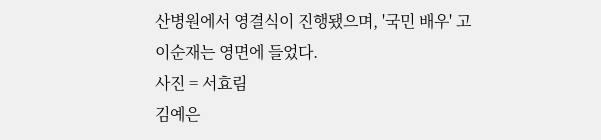산병원에서 영결식이 진행됐으며, '국민 배우' 고 이순재는 영면에 들었다.
사진 = 서효림
김예은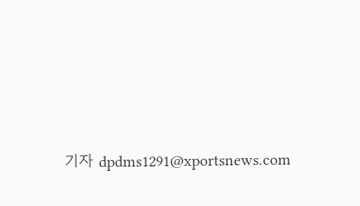기자 dpdms1291@xportsnews.com